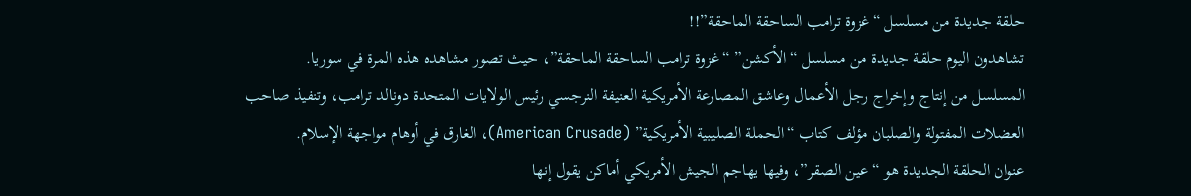حلقة جديدة من مسلسل “غزوة ترامب الساحقة الماحقة”!!
تشاهدون اليوم حلقة جديدة من مسلسل “الأكشن” “غزوة ترامب الساحقة الماحقة”، حيث تصور مشاهده هذه المرة في سوريا.
المسلسل من إنتاج وإخراج رجل الأعمال وعاشق المصارعة الأمريكية العنيفة النرجسي رئيس الولايات المتحدة دونالد ترامب، وتنفيذ صاحب العضلات المفتولة والصلبان مؤلف كتاب “الحملة الصليبية الأمريكية” (American Crusade)، الغارق في أوهام مواجهة الإسلام.
عنوان الحلقة الجديدة هو “عين الصقر”، وفيها يهاجم الجيش الأمريكي أماكن يقول إنها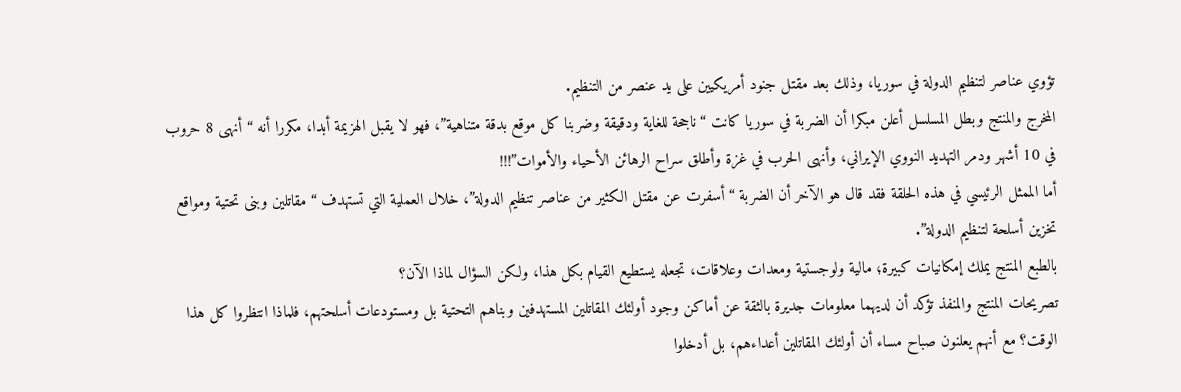تؤوي عناصر لتنظيم الدولة في سوريا، وذلك بعد مقتل جنود أمريكيين على يد عنصر من التنظيم.
المخرج والمنتج وبطل المسلسل أعلن مبكرا أن الضربة في سوريا كانت “ناجحة للغاية ودقيقة وضربنا كل موقع بدقة متناهية”، فهو لا يقبل الهزيمة أبدا، مكررا أنه “أنهى 8 حروب في 10 أشهر ودمر التهديد النووي الإيراني، وأنهى الحرب في غزة وأطلق سراح الرهائن الأحياء والأموات”!!!
أما الممثل الرئيسي في هذه الحلقة فقد قال هو الآخر أن الضربة “أسفرت عن مقتل الكثير من عناصر تنظيم الدولة”، خلال العملية التي تستهدف “مقاتلين وبنى تحتية ومواقع تخزين أسلحة لتنظيم الدولة”.
بالطبع المنتج يملك إمكانيات كبيرة؛ مالية ولوجستية ومعدات وعلاقات، تجعله يستطيع القيام بكل هذا، ولكن السؤال لماذا الآن؟
تصريحات المنتج والمنفذ تؤكد أن لديهما معلومات جديرة بالثقة عن أماكن وجود أولئك المقاتلين المستهدفين وبناهم التحتية بل ومستودعات أسلحتهم، فلماذا انتظروا كل هذا الوقت؟ مع أنهم يعلنون صباح مساء أن أولئك المقاتلين أعداءهم، بل أدخلوا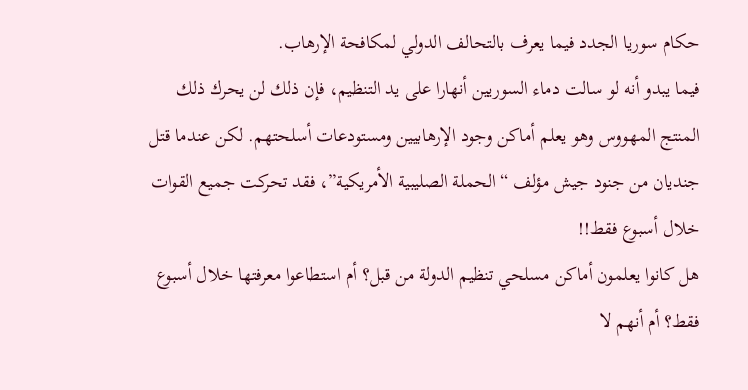حكام سوريا الجدد فيما يعرف بالتحالف الدولي لمكافحة الإرهاب.
فيما يبدو أنه لو سالت دماء السوريين أنهارا على يد التنظيم، فإن ذلك لن يحرك ذلك المنتج المهووس وهو يعلم أماكن وجود الإرهابيين ومستودعات أسلحتهم. لكن عندما قتل جنديان من جنود جيش مؤلف “الحملة الصليبية الأمريكية”، فقد تحركت جميع القوات خلال أسبوع فقط!!
هل كانوا يعلمون أماكن مسلحي تنظيم الدولة من قبل؟ أم استطاعوا معرفتها خلال أسبوع فقط؟ أم أنهم لا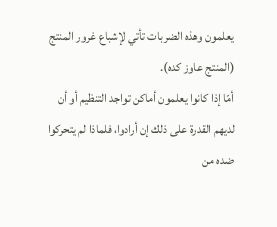يعلمون وهذه الضربات تأتي لإشباع غرور المنتج (المنتج عاوز كده).
أمّا إذا كانوا يعلمون أماكن تواجد التنظيم أو أن لديهم القدرة على ذلك إن أرادوا، فلماذا لم يتحركوا ضده من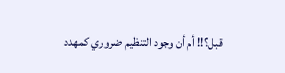قبل؟!! أم أن وجود التنظيم ضروري كمهدد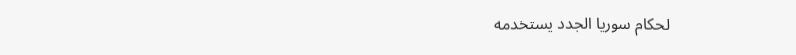لحكام سوريا الجدد يستخدمه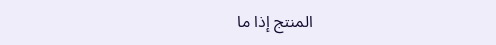المنتج إذا ما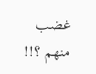غضب منهم ؟!!